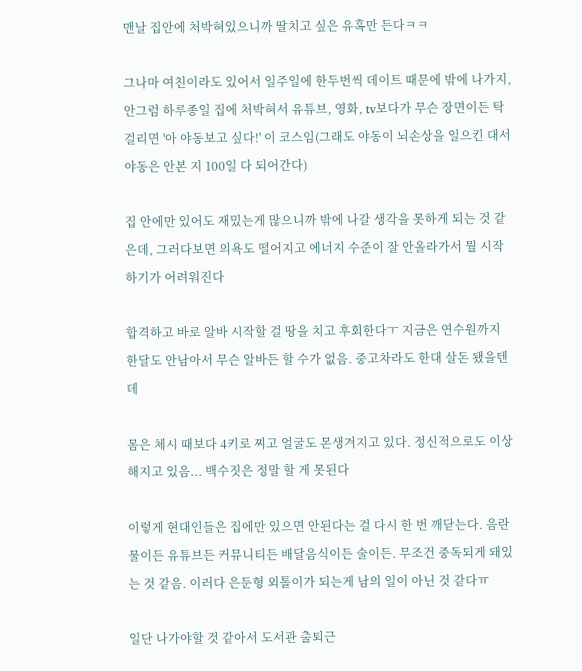맨날 집안에 처박혀있으니까 딸치고 싶은 유혹만 든다ㅋㅋ

그나마 여친이라도 있어서 일주일에 한두번씩 데이트 때문에 밖에 나가지, 안그럼 하루종일 집에 처박혀서 유튜브, 영화, tv보다가 무슨 장면이든 탁 걸리면 '아 야동보고 싶다!' 이 코스임(그래도 야동이 뇌손상을 일으킨 대서 야동은 안본 지 100일 다 되어간다)

집 안에만 있어도 재밌는게 많으니까 밖에 나갈 생각을 못하게 되는 것 같은데, 그러다보면 의욕도 떨어지고 에너지 수준이 잘 안올라가서 뭘 시작하기가 어려워진다

합격하고 바로 알바 시작할 걸 땅을 치고 후회한다ㅜ 지금은 연수원까지 한달도 안남아서 무슨 알바든 할 수가 없음. 중고차라도 한대 살돈 됐을텐데

몸은 체시 때보다 4키로 찌고 얼굴도 몬생겨지고 있다. 정신적으로도 이상해지고 있음... 백수짓은 정말 할 게 못된다

이렇게 현대인들은 집에만 있으면 안된다는 걸 다시 한 번 깨닫는다. 음란물이든 유튜브든 커뮤니티든 배달음식이든 술이든. 무조건 중독되게 돼있는 것 같음. 이러다 은둔형 외톨이가 되는게 남의 일이 아닌 것 같다ㅠ

일단 나가야할 것 같아서 도서관 출퇴근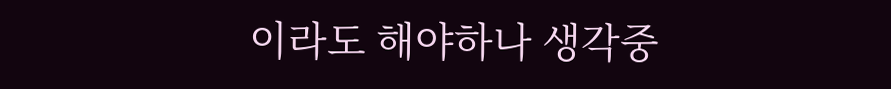이라도 해야하나 생각중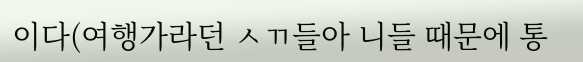이다(여행가라던 ㅅㄲ들아 니들 때문에 통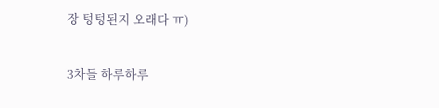장 텅텅된지 오래다 ㅠ)

3차들 하루하루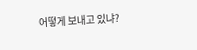어떻게 보내고 있냐?